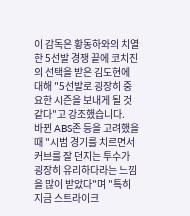이 감독은 황동하와의 치열한 5선발 경쟁 끝에 코치진의 선택을 받은 김도현에 대해 "5선발로 굉장히 중요한 시즌을 보내게 될 것 같다"고 강조했습니다.
바뀐 ABS존 등을 고려했을 때 "시범 경기를 치르면서 커브를 잘 던지는 투수가 굉장히 유리하다라는 느낌을 많이 받았다"며 "특히 지금 스트라이크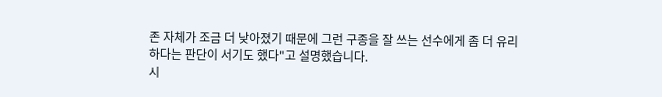존 자체가 조금 더 낮아졌기 때문에 그런 구종을 잘 쓰는 선수에게 좀 더 유리하다는 판단이 서기도 했다"고 설명했습니다.
시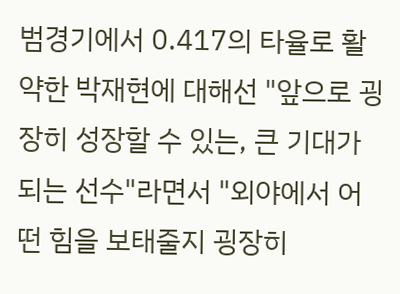범경기에서 0.417의 타율로 활약한 박재현에 대해선 "앞으로 굉장히 성장할 수 있는, 큰 기대가 되는 선수"라면서 "외야에서 어떤 힘을 보태줄지 굉장히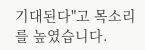기대된다"고 목소리를 높였습니다.